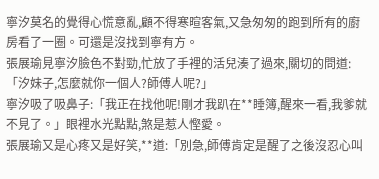寧汐莫名的覺得心慌意亂,顧不得寒暄客氣,又急匆匆的跑到所有的廚房看了一圈。可還是沒找到寧有方。
張展瑜見寧汐臉色不對勁,忙放了手裡的活兒湊了過來,關切的問道:「汐妹子,怎麼就你一個人?師傅人呢?」
寧汐吸了吸鼻子:「我正在找他呢!剛才我趴在**睡簿,醒來一看,我爹就不見了。」眼裡水光點點,煞是惹人慳愛。
張展瑜又是心疼又是好笑,**道:「別急,師傅肯定是醒了之後沒忍心叫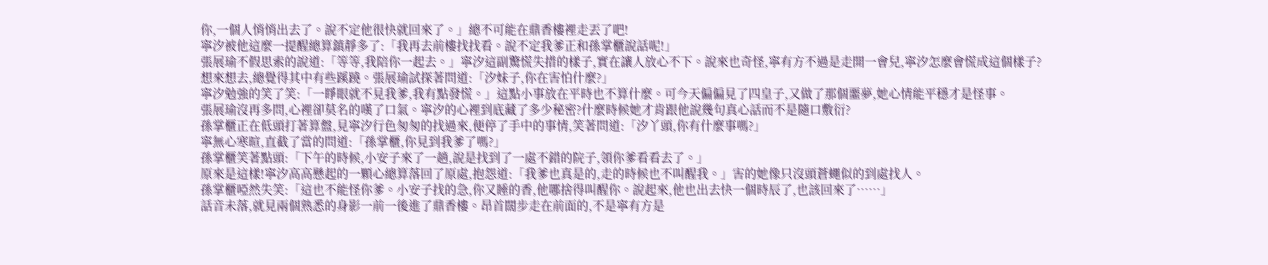你,一個人悄悄出去了。說不定他很快就回來了。」總不可能在鼎香樓裡走丟了吧!
寧汐被他這麼一提醒總算鎮靜多了:「我再去前樓找找看。說不定我爹正和孫掌櫃說話呢!」
張展瑜不假思索的說道:「等等,我陪你一起去。」寧汐這副驚慌失措的樣子,實在讓人放心不下。說來也奇怪,寧有方不過是走開一會兒,寧汐怎麼會慌成這個樣子?
想來想去,總覺得其中有些蹊蹺。張展瑜試探著問道:「汐妹子,你在害怕什麼?」
寧汐勉強的笑了笑:「一睜眼就不見我爹,我有點發慌。」這點小事放在平時也不算什麼。可今天偏偏見了四皇子,又做了那個噩夢,她心情能平穩才是怪事。
張展瑜沒再多問,心裡卻莫名的嘆了口氣。寧汐的心裡到底藏了多少秘密?什麼時候她才肯跟他說幾句真心話而不是隨口敷衍?
孫掌櫃正在低頭打著算盤,見寧汐行色匆匆的找過來,便停了手中的事情,笑著問道:「汐丫頭,你有什麼事嗎?」
寧無心寒暄,直截了當的問道:「孫掌櫃,你見到我爹了嗎?」
孫掌櫃笑著點頭:「下午的時候,小安子來了一趟,說是找到了一處不錯的院子,領你爹看看去了。」
原來是這樣!寧汐高高懸起的一顆心總算落回了原處,抱怨道:「我爹也真是的,走的時候也不叫醒我。」害的她像只沒頭蒼蠅似的到處找人。
孫掌櫃啞然失笑:「這也不能怪你爹。小安子找的急,你又睡的香,他哪捨得叫醒你。說起來,他也出去快一個時辰了,也該回來了……」
話音未落,就見兩個熟悉的身影一前一後進了鼎香樓。昂首闊步走在前面的,不是寧有方是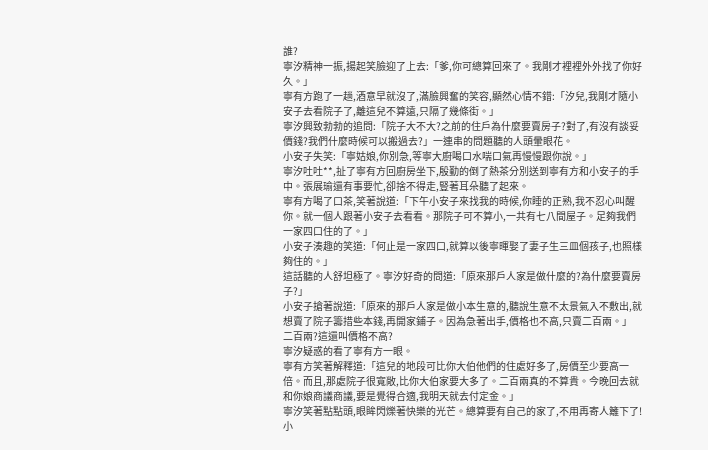誰?
寧汐精神一振,揚起笑臉迎了上去:「爹,你可總算回來了。我剛才裡裡外外找了你好久。」
寧有方跑了一趟,酒意早就沒了,滿臉興奮的笑容,顯然心情不錯:「汐兒,我剛才隨小安子去看院子了,離這兒不算遠,只隔了幾條街。」
寧汐興致勃勃的追問:「院子大不大?之前的住戶為什麼要賣房子?對了,有沒有談妥價錢?我們什麼時候可以搬過去?」一連串的問題聽的人頭暈眼花。
小安子失笑:「寧姑娘,你別急,等寧大廚喝口水喘口氣再慢慢跟你說。」
寧汐吐吐**,扯了寧有方回廚房坐下,殷勤的倒了熱茶分別送到寧有方和小安子的手中。張展瑜還有事要忙,卻捨不得走,豎著耳朵聽了起來。
寧有方喝了口茶,笑著說道:「下午小安子來找我的時候,你睡的正熟,我不忍心叫醒你。就一個人跟著小安子去看看。那院子可不算小,一共有七八間屋子。足夠我們一家四口住的了。」
小安子湊趣的笑道:「何止是一家四口,就算以後寧暉娶了妻子生三皿個孩子,也照樣夠住的。」
這話聽的人舒坦極了。寧汐好奇的問道:「原來那戶人家是做什麼的?為什麼要賣房子?」
小安子搶著說道:「原來的那戶人家是做小本生意的,聽說生意不太景氣入不敷出,就想賣了院子籌措些本錢,再開家鋪子。因為急著出手,價格也不高,只賣二百兩。」
二百兩?這還叫價格不高?
寧汐疑惑的看了寧有方一眼。
寧有方笑著解釋道:「這兒的地段可比你大伯他們的住處好多了,房價至少要高一倍。而且,那處院子很寬敞,比你大伯家要大多了。二百兩真的不算貴。今晚回去就和你娘商議商議,要是覺得合適,我明天就去付定金。」
寧汐笑著點點頭,眼眸閃爍著快樂的光芒。總算要有自己的家了,不用再寄人籬下了!
小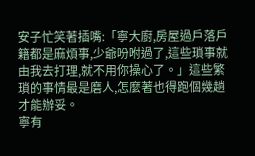安子忙笑著插嘴:「寧大廚,房屋過戶落戶籍都是麻煩事,少爺吩咐過了,這些瑣事就由我去打理,就不用你操心了。」這些繁瑣的事情最是磨人,怎麼著也得跑個幾趟才能辦妥。
寧有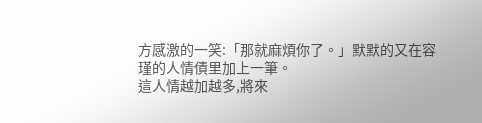方感激的一笑:「那就麻煩你了。」默默的又在容瑾的人情債里加上一筆。
這人情越加越多,將來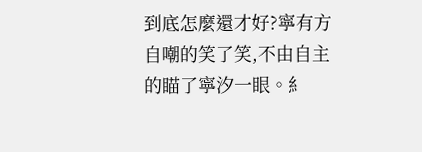到底怎麼還才好?寧有方自嘲的笑了笑,不由自主的瞄了寧汐一眼。糹